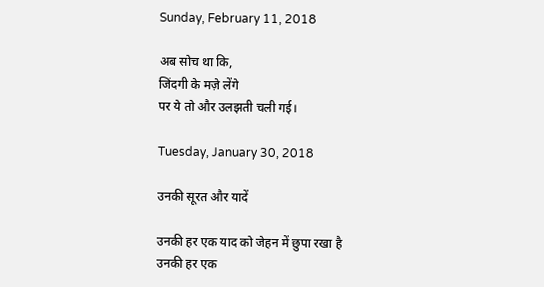Sunday, February 11, 2018

अब सोच था कि,
जिंदगी के मज़े लेंगे
पर ये तो और उलझती चली गई।

Tuesday, January 30, 2018

उनकी सूरत और यादें

उनकी हर एक याद को जेहन में छुपा रखा है
उनकी हर एक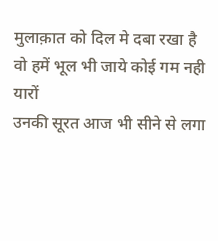मुलाक़ात को दिल मे दबा रखा है
वो हमें भूल भी जाये कोई गम नही यारों
उनकी सूरत आज भी सीने से लगा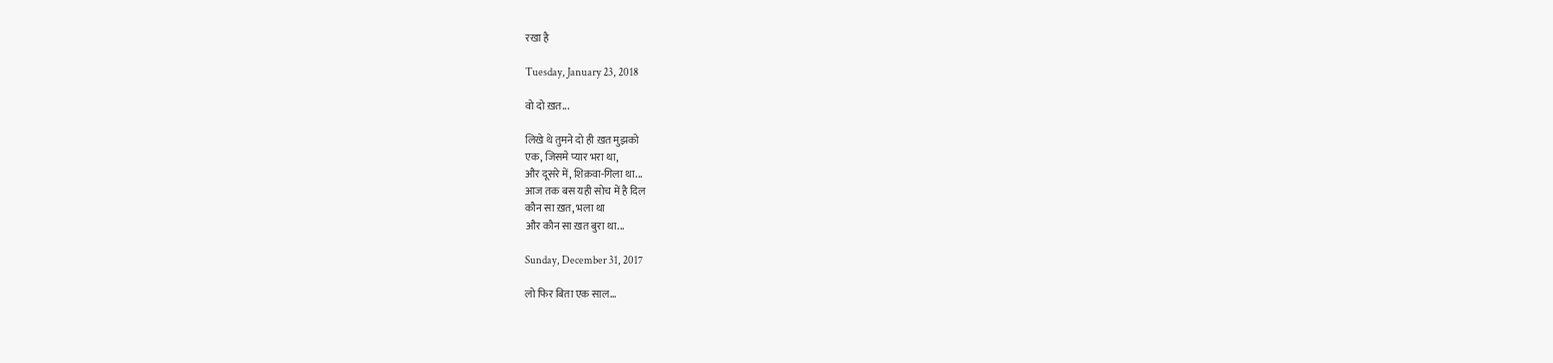रखा है

Tuesday, January 23, 2018

वो दो ख़त...

लिखे थे तुमने दो ही ख़त मुझको
एक, जिसमे प्यार भरा था,
और दूसरे में, शिक़वा-गिला था...
आज तक बस यही सोच में है दिल
कौन सा ख़त, भला था
और कौन सा ख़त बुरा था...

Sunday, December 31, 2017

लो फिर बिता एक साल...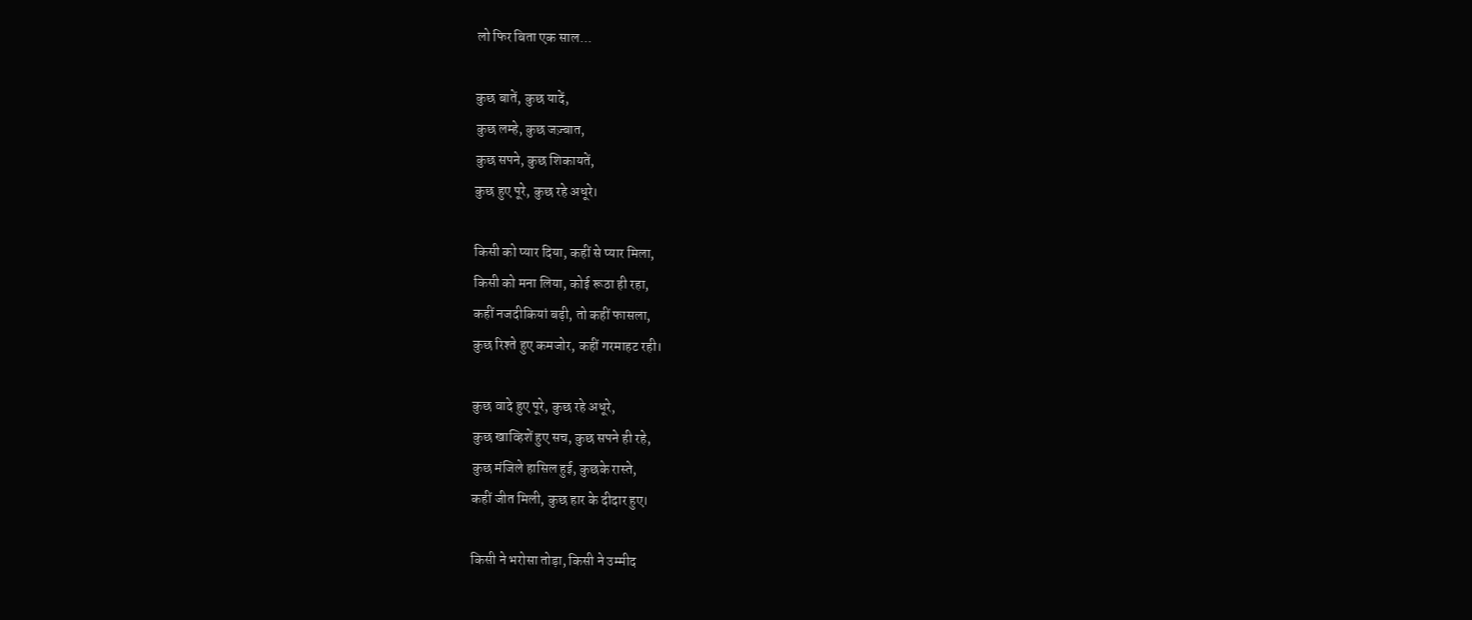लो फिर बिता एक साल...

कुछ बातें, कुछ यादें,
कुछ लम्हे, कुछ जज़्बात,
कुछ सपने, कुछ शिकायतें,
कुछ हुए पूरे, कुछ रहे अधूरे।

किसी को प्यार दिया, कहीं से प्यार मिला,
किसी को मना लिया, कोई रूठा ही रहा,
कहीं नजदीकियां बढ़ी, तो कहीं फासला,
कुछ रिश्ते हुए कमजोर, कहीं गरमाहट रही।

कुछ वादे हुए पूरे, कुछ रहे अधूरे,
कुछ खाव्हिशें हुए सच, कुछ सपने ही रहे,
कुछ मंजिले हासिल हुई, कुछके रास्ते,
कहीं जीत मिली, कुछ हार के दीदार हुए।

किसी ने भरोसा तोड़ा, किसी ने उम्मीद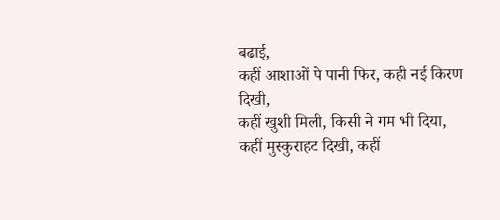बढाई,
कहीं आशाओं पे पानी फिर, कही नई किरण दिखी,
कहीं खुशी मिली, किसी ने गम भी दिया,
कहीं मुस्कुराहट दिखी, कहीं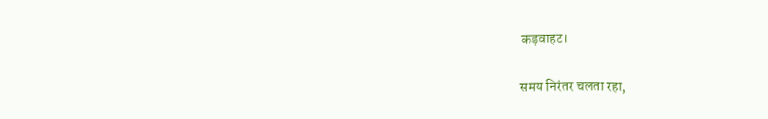कड़वाहट।

समय निरंतर चलता रहा,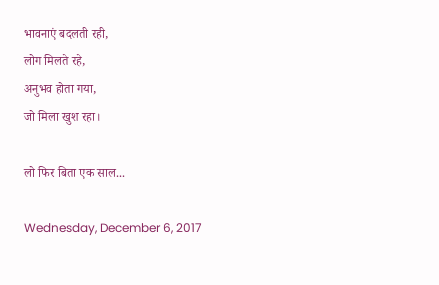भावनाएं बदलती रही,
लोग मिलते रहे,
अनुभव होता गया,
जो मिला खुश रहा।

लो फिर बिता एक साल...

Wednesday, December 6, 2017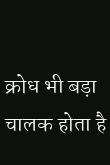क्रोध भी बड़ा चालक होता है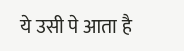ये उसी पे आता है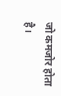जो कमजोर होता है।